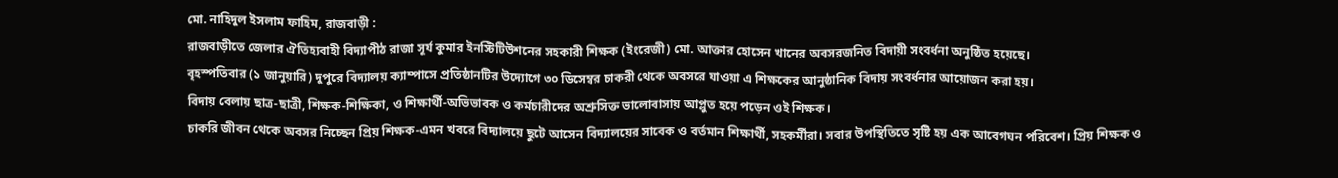মো. নাহিদুল ইসলাম ফাহিম, রাজবাড়ী :
রাজবাড়ীতে জেলার ঐতিহ্যবাহী বিদ্যাপীঠ রাজা সূর্য কুমার ইনস্টিটিউশনের সহকারী শিক্ষক (ইংরেজী) মো. আক্তার হোসেন খানের অবসরজনিত বিদায়ী সংবর্ধনা অনুষ্ঠিত হয়েছে।
বৃহস্পতিবার (১ জানুয়ারি) দুপুরে বিদ্যালয় ক্যাম্পাসে প্রতিষ্ঠানটির উদ্যোগে ৩০ ডিসেম্বর চাকরী থেকে অবসরে যাওয়া এ শিক্ষকের আনুষ্ঠানিক বিদায় সংবর্ধনার আয়োজন করা হয়।
বিদায় বেলায় ছাত্র-ছাত্রী, শিক্ষক-শিক্ষিকা, ও শিক্ষার্থী-অভিভাবক ও কর্মচারীদের অশ্রুসিক্ত ভালোবাসায় আপ্লুত হয়ে পড়েন ওই শিক্ষক।
চাকরি জীবন থেকে অবসর নিচ্ছেন প্রিয় শিক্ষক-এমন খবরে বিদ্যালয়ে ছুটে আসেন বিদ্যালয়ের সাবেক ও বর্তমান শিক্ষার্থী, সহকর্মীরা। সবার উপস্থিতিতে সৃষ্টি হয় এক আবেগঘন পরিবেশ। প্রিয় শিক্ষক ও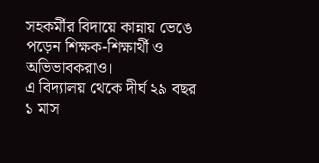সহকর্মীর বিদায়ে কান্নায় ভেঙে পড়েন শিক্ষক-শিক্ষার্থী ও অভিভাবকরাও।
এ বিদ্যালয় থেকে দীর্ঘ ২৯ বছর ১ মাস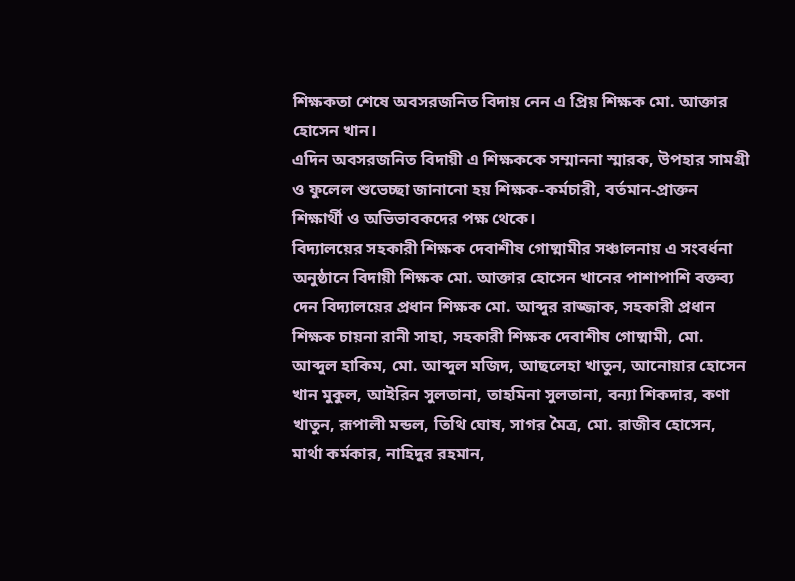শিক্ষকতা শেষে অবসরজনিত বিদায় নেন এ প্রিয় শিক্ষক মো. আক্তার হোসেন খান।
এদিন অবসরজনিত বিদায়ী এ শিক্ষককে সম্মাননা স্মারক, উপহার সামগ্রী ও ফুলেল শুভেচ্ছা জানানো হয় শিক্ষক-কর্মচারী, বর্তমান-প্রাক্তন শিক্ষার্থী ও অভিভাবকদের পক্ষ থেকে।
বিদ্যালয়ের সহকারী শিক্ষক দেবাশীষ গোষ্মামীর সঞ্চালনায় এ সংবর্ধনা অনুষ্ঠানে বিদায়ী শিক্ষক মো. আক্তার হোসেন খানের পাশাপাশি বক্তব্য দেন বিদ্যালয়ের প্রধান শিক্ষক মো. আব্দুর রাজ্জাক, সহকারী প্রধান শিক্ষক চায়না রানী সাহা, সহকারী শিক্ষক দেবাশীষ গোষ্মামী, মো. আব্দুল হাকিম, মো. আব্দুল মজিদ, আছলেহা খাতুন, আনোয়ার হোসেন খান মুকুল, আইরিন সুলতানা, তাহমিনা সুলতানা, বন্যা শিকদার, কণা খাতুন, রূপালী মন্ডল, তিথি ঘোষ, সাগর মৈত্র, মো. রাজীব হোসেন, মার্থা কর্মকার, নাহিদুর রহমান,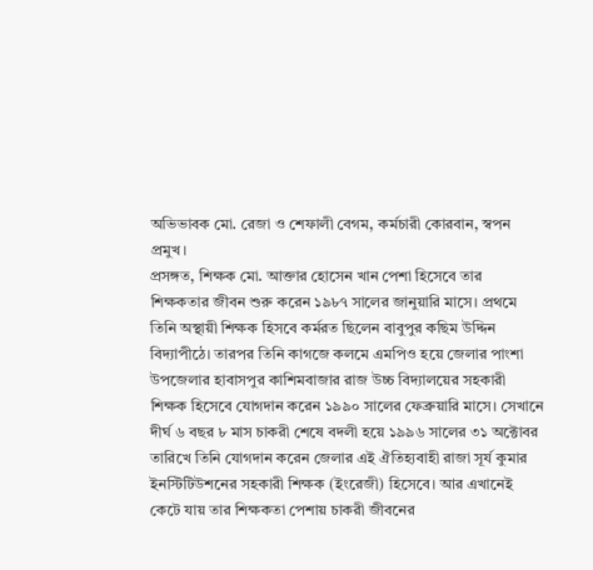অভিভাবক মো. রেজা ও শেফালী বেগম, কর্মচারী কোরবান, স্বপন প্রমুখ।
প্রসঙ্গত, শিক্ষক মো. আক্তার হোসেন খান পেশা হিসেবে তার শিক্ষকতার জীবন শুরু করেন ১৯৮৭ সালের জানুয়ারি মাসে। প্রথমে তিনি অস্থায়ী শিক্ষক হিসবে কর্মরত ছিলেন বাবুপুর কছিম উদ্দিন বিদ্যাপীঠে। তারপর তিনি কাগজে কলমে এমপিও হয়ে জেলার পাংশা উপজেলার হাবাসপুর কাশিমবাজার রাজ উচ্চ বিদ্যালয়ের সহকারী শিক্ষক হিসেবে যোগদান করেন ১৯৯০ সালের ফেব্রুয়ারি মাসে। সেখানে দীর্ঘ ৬ বছর ৮ মাস চাকরী শেষে বদলী হয়ে ১৯৯৬ সালের ৩১ অক্টোবর তারিখে তিনি যোগদান করেন জেলার এই ঐতিহ্যবাহী রাজা সূর্য কুমার ইনস্টিটিউশনের সহকারী শিক্ষক (ইংরেজী) হিসেবে। আর এখানেই কেটে যায় তার শিক্ষকতা পেশায় চাকরী জীবনের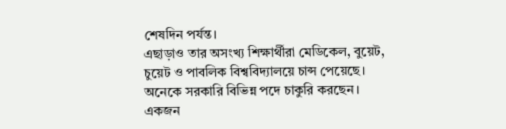শেষদিন পর্যন্ত।
এছাড়াও তার অসংখ্য শিক্ষার্থীরা মেডিকেল, বুয়েট, চুয়েট ও পাবলিক বিশ্ববিদ্যালয়ে চান্স পেয়েছে। অনেকে সরকারি বিভিন্ন পদে চাকুরি করছেন। একজন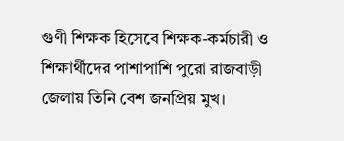গুণী শিক্ষক হিসেবে শিক্ষক-কর্মচারী ও শিক্ষার্থীদের পাশাপাশি পুরো রাজবাড়ী জেলায় তিনি বেশ জনপ্রিয় মুখ।